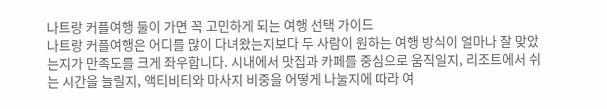나트랑 커플여행 둘이 가면 꼭 고민하게 되는 여행 선택 가이드
나트랑 커플여행은 어디를 많이 다녀왔는지보다 두 사람이 원하는 여행 방식이 얼마나 잘 맞았는지가 만족도를 크게 좌우합니다. 시내에서 맛집과 카페를 중심으로 움직일지, 리조트에서 쉬는 시간을 늘릴지, 액티비티와 마사지 비중을 어떻게 나눌지에 따라 여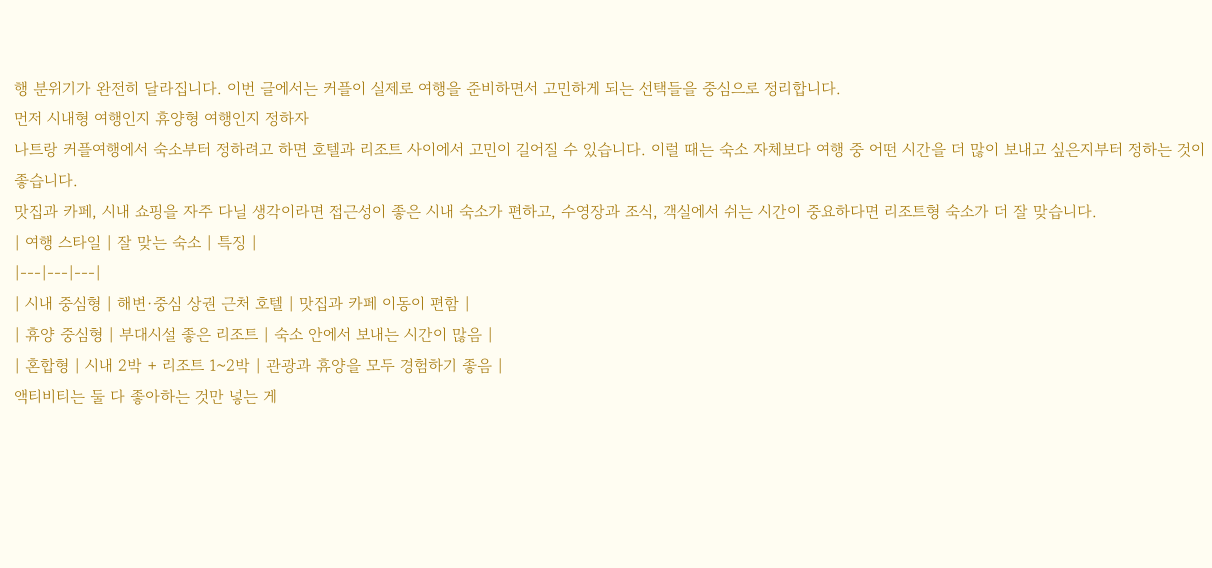행 분위기가 완전히 달라집니다. 이번 글에서는 커플이 실제로 여행을 준비하면서 고민하게 되는 선택들을 중심으로 정리합니다.
먼저 시내형 여행인지 휴양형 여행인지 정하자
나트랑 커플여행에서 숙소부터 정하려고 하면 호텔과 리조트 사이에서 고민이 길어질 수 있습니다. 이럴 때는 숙소 자체보다 여행 중 어떤 시간을 더 많이 보내고 싶은지부터 정하는 것이 좋습니다.
맛집과 카페, 시내 쇼핑을 자주 다닐 생각이라면 접근성이 좋은 시내 숙소가 편하고, 수영장과 조식, 객실에서 쉬는 시간이 중요하다면 리조트형 숙소가 더 잘 맞습니다.
| 여행 스타일 | 잘 맞는 숙소 | 특징 |
|---|---|---|
| 시내 중심형 | 해변·중심 상권 근처 호텔 | 맛집과 카페 이동이 편함 |
| 휴양 중심형 | 부대시설 좋은 리조트 | 숙소 안에서 보내는 시간이 많음 |
| 혼합형 | 시내 2박 + 리조트 1~2박 | 관광과 휴양을 모두 경험하기 좋음 |
액티비티는 둘 다 좋아하는 것만 넣는 게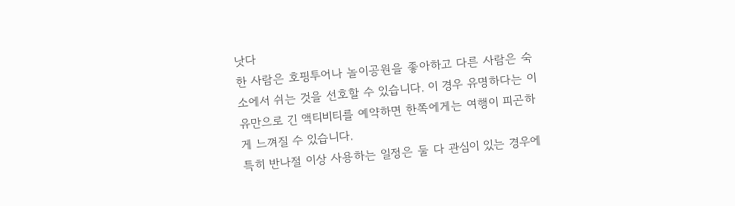낫다
한 사람은 호핑투어나 놀이공원을 좋아하고 다른 사람은 숙소에서 쉬는 것을 선호할 수 있습니다. 이 경우 유명하다는 이유만으로 긴 액티비티를 예약하면 한쪽에게는 여행이 피곤하게 느껴질 수 있습니다.
특히 반나절 이상 사용하는 일정은 둘 다 관심이 있는 경우에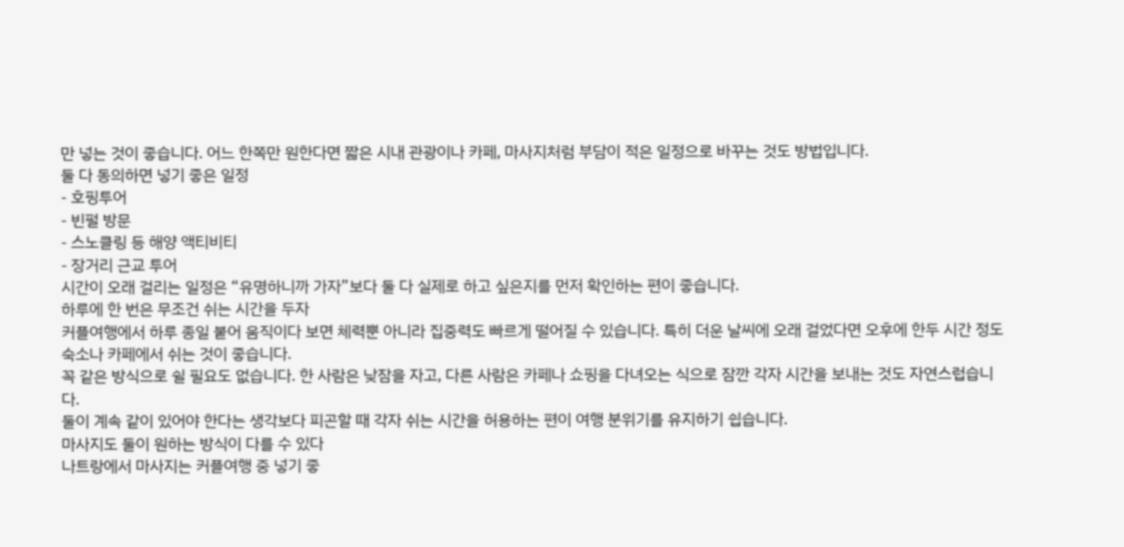만 넣는 것이 좋습니다. 어느 한쪽만 원한다면 짧은 시내 관광이나 카페, 마사지처럼 부담이 적은 일정으로 바꾸는 것도 방법입니다.
둘 다 동의하면 넣기 좋은 일정
- 호핑투어
- 빈펄 방문
- 스노클링 등 해양 액티비티
- 장거리 근교 투어
시간이 오래 걸리는 일정은 “유명하니까 가자”보다 둘 다 실제로 하고 싶은지를 먼저 확인하는 편이 좋습니다.
하루에 한 번은 무조건 쉬는 시간을 두자
커플여행에서 하루 종일 붙어 움직이다 보면 체력뿐 아니라 집중력도 빠르게 떨어질 수 있습니다. 특히 더운 날씨에 오래 걸었다면 오후에 한두 시간 정도 숙소나 카페에서 쉬는 것이 좋습니다.
꼭 같은 방식으로 쉴 필요도 없습니다. 한 사람은 낮잠을 자고, 다른 사람은 카페나 쇼핑을 다녀오는 식으로 잠깐 각자 시간을 보내는 것도 자연스럽습니다.
둘이 계속 같이 있어야 한다는 생각보다 피곤할 때 각자 쉬는 시간을 허용하는 편이 여행 분위기를 유지하기 쉽습니다.
마사지도 둘이 원하는 방식이 다를 수 있다
나트랑에서 마사지는 커플여행 중 넣기 좋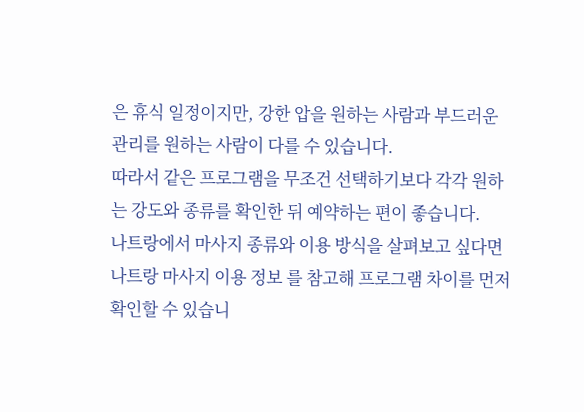은 휴식 일정이지만, 강한 압을 원하는 사람과 부드러운 관리를 원하는 사람이 다를 수 있습니다.
따라서 같은 프로그램을 무조건 선택하기보다 각각 원하는 강도와 종류를 확인한 뒤 예약하는 편이 좋습니다.
나트랑에서 마사지 종류와 이용 방식을 살펴보고 싶다면 나트랑 마사지 이용 정보 를 참고해 프로그램 차이를 먼저 확인할 수 있습니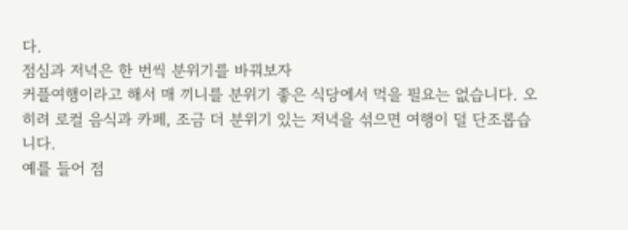다.
점심과 저녁은 한 번씩 분위기를 바꿔보자
커플여행이라고 해서 매 끼니를 분위기 좋은 식당에서 먹을 필요는 없습니다. 오히려 로컬 음식과 카페, 조금 더 분위기 있는 저녁을 섞으면 여행이 덜 단조롭습니다.
예를 들어 점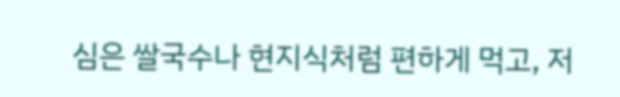심은 쌀국수나 현지식처럼 편하게 먹고, 저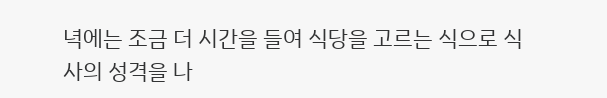녁에는 조금 더 시간을 들여 식당을 고르는 식으로 식사의 성격을 나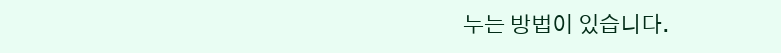누는 방법이 있습니다.